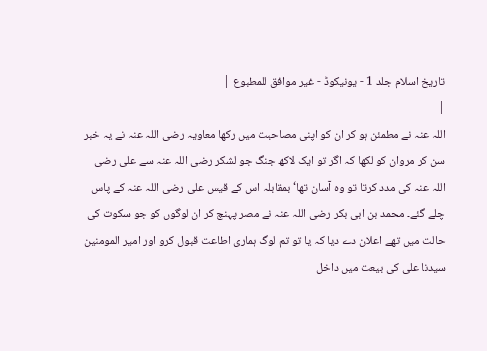تاریخ اسلام جلد 1 - یونیکوڈ - غیر موافق للمطبوع |
|
اللہ عنہ نے مطمئن ہو کر ان کو اپنی مصاحبت میں رکھا معاویہ رضی اللہ عنہ نے یہ خبر سن کر مروان کو لکھا کہ اگر تو ایک لاکھ جنگ جو لشکر رضی اللہ عنہ سے علی رضی اللہ عنہ کی مدد کرتا تو وہ آسان تھا‘ بمقابلہ اس کے قیس علی رضی اللہ عنہ کے پاس چلے گئے۔ محمد بن ابی بکر رضی اللہ عنہ نے مصر پہنچ کر ان لوگوں کو جو سکوت کی حالت میں تھے اعلان دے دیا کہ یا تو تم لوگ ہماری اطاعت قبول کرو اور امیر المومنین سیدنا علی کی بیعت میں داخل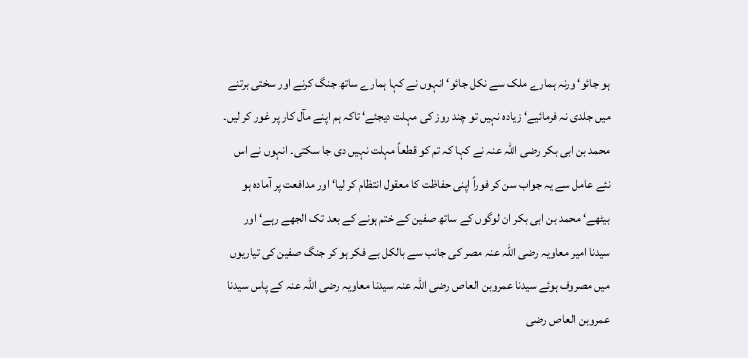ہو جائو‘ ورنہ ہمارے ملک سے نکل جائو‘ انہوں نے کہا ہمارے ساتھ جنگ کرنے اور سختی برتنے میں جلدی نہ فرمائیے‘ زیادہ نہیں تو چند روز کی مہلت دیجئے‘ تاکہ ہم اپنے مآل کار پر غور کر لیں۔ محمد بن ابی بکر رضی اللہ عنہ نے کہا کہ تم کو قطعاً مہلت نہیں دی جا سکتی۔ انہوں نے اس نئے عامل سے یہ جواب سن کر فوراً اپنی حفاظت کا معقول انتظام کر لیا‘ اور مدافعت پر آمادہ ہو بیٹھے‘ محمد بن ابی بکر ان لوگوں کے ساتھ صفین کے ختم ہونے کے بعد تک الجھے رہے‘ اور سیدنا امیر معاویہ رضی اللہ عنہ مصر کی جانب سے بالکل بے فکر ہو کر جنگ صفین کی تیاریوں میں مصروف ہوئے سیدنا عمروبن العاص رضی اللہ عنہ سیدنا معاویہ رضی اللہ عنہ کے پاس سیدنا عمروبن العاص رضی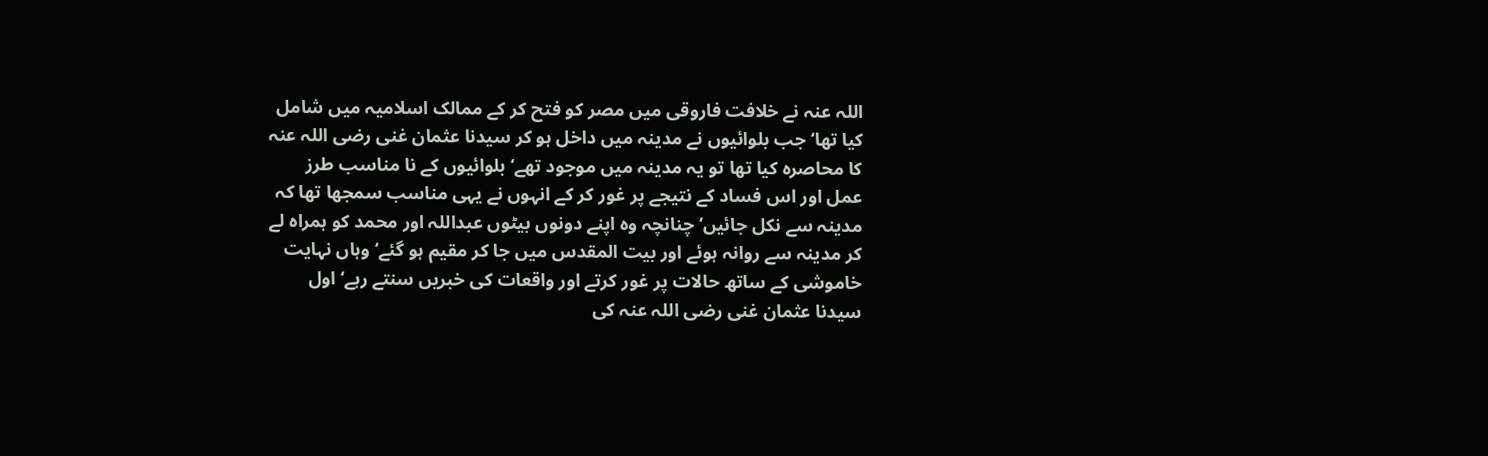اللہ عنہ نے خلافت فاروقی میں مصر کو فتح کر کے ممالک اسلامیہ میں شامل کیا تھا‘ جب بلوائیوں نے مدینہ میں داخل ہو کر سیدنا عثمان غنی رضی اللہ عنہ کا محاصرہ کیا تھا تو یہ مدینہ میں موجود تھے‘ بلوائیوں کے نا مناسب طرز عمل اور اس فساد کے نتیجے پر غور کر کے انہوں نے یہی مناسب سمجھا تھا کہ مدینہ سے نکل جائیں‘ چنانچہ وہ اپنے دونوں بیٹوں عبداللہ اور محمد کو ہمراہ لے کر مدینہ سے روانہ ہوئے اور بیت المقدس میں جا کر مقیم ہو گئے‘ وہاں نہایت خاموشی کے ساتھ حالات پر غور کرتے اور واقعات کی خبریں سنتے رہے‘ اول سیدنا عثمان غنی رضی اللہ عنہ کی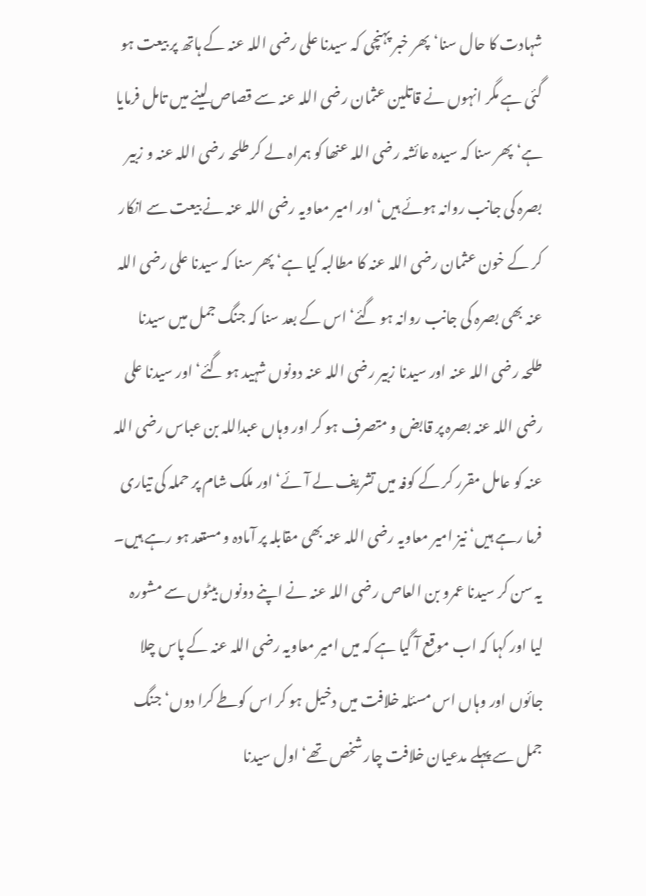شہادت کا حال سنا‘ پھر خبر پہنچی کہ سیدنا علی رضی اللہ عنہ کے ہاتھ پر بیعت ہو گئی ہے مگر انہوں نے قاتلین عثمان رضی اللہ عنہ سے قصاص لینے میں تامل فرمایا ہے‘ پھر سنا کہ سیدہ عائشہ رضی اللہ عنھا کو ہمراہ لے کر طلحہ رضی اللہ عنہ و زبیر بصرہ کی جانب روانہ ہوئے ہیں‘ اور امیر معاویہ رضی اللہ عنہ نے بیعت سے انکار کر کے خون عثمان رضی اللہ عنہ کا مطالبہ کیا ہے‘ پھر سنا کہ سیدنا علی رضی اللہ عنہ بھی بصرہ کی جانب روانہ ہو گئے‘ اس کے بعد سنا کہ جنگ جمل میں سیدنا طلحہ رضی اللہ عنہ اور سیدنا زبیر رضی اللہ عنہ دونوں شہید ہو گئے‘ اور سیدنا علی رضی اللہ عنہ بصرہ پر قابض و متصرف ہو کر اور وہاں عبداللہ بن عباس رضی اللہ عنہ کو عامل مقرر کر کے کوفہ میں تشریف لے آئے‘ اور ملک شام پر حملہ کی تیاری فرما رہے ہیں‘ نیز امیر معاویہ رضی اللہ عنہ بھی مقابلہ پر آمادہ و مستعد ہو رہے ہیں۔ یہ سن کر سیدنا عمرو بن العاص رضی اللہ عنہ نے اپنے دونوں بیٹوں سے مشورہ لیا اور کہا کہ اب موقع آ گیا ہے کہ میں امیر معاویہ رضی اللہ عنہ کے پاس چلا جائوں اور وہاں اس مسئلہ خلافت میں دخیل ہو کر اس کوطے کرا دوں‘ جنگ جمل سے پہلے مدعیان خلافت چار شخص تھے‘ اول سیدنا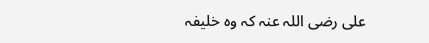علی رضی اللہ عنہ کہ وہ خلیفہ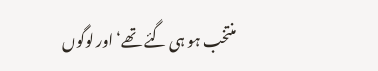منتخب ہو ہی گئے تھے‘ اور لوگوں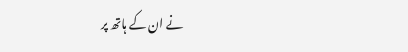نے ان کے ہاتھ پر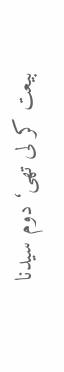بیعت کر لی تھی‘ دوم سیدنا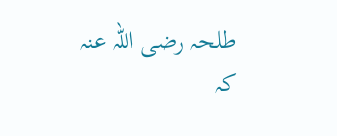طلحہ رضی اللہ عنہ کہ